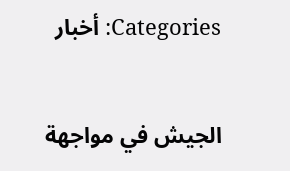Categories: أخبار

الجيش في مواجهة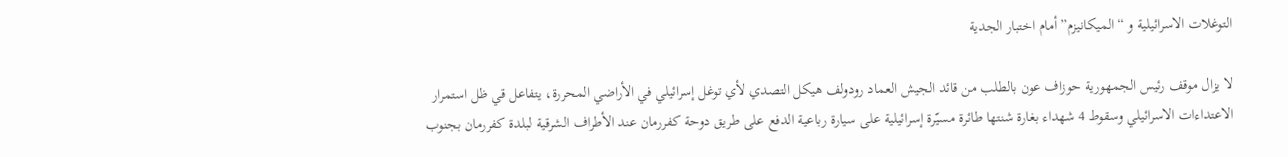التوغلات الاسرائيلية و “الميكانيزم” أمام اختبار الجدية

لا يزال موقف رئيس الجمهورية حوزاف عون بالطلب من قائد الجيش العماد رودولف هيكل التصدي لأي توغل إسرائيلي في الأراضي المحررة، يتفاعل قي ظل استمرار الاعتداءات الاسرائيلي وسقوط 4 شهداء بغارة شنتها طائرة مسيّرة إسرائيلية على سيارة رباعية الدفع على طريق دوحة كفررمان عند الأطراف الشرقية لبلدة كفررمان بجنوب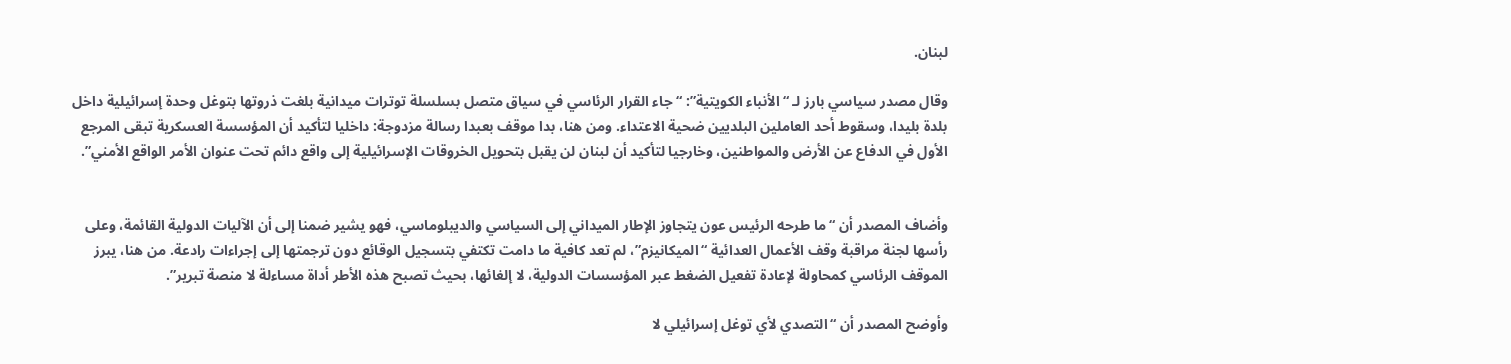لبنان.

وقال مصدر سياسي بارز لـ “الأنباء الكويتية”: “جاء القرار الرئاسي في سياق متصل بسلسلة توترات ميدانية بلغت ذروتها بتوغل وحدة إسرائيلية داخل بلدة بليدا، وسقوط أحد العاملين البلديين ضحية الاعتداء. ومن هنا، بدا موقف بعبدا رسالة مزدوجة: داخليا لتأكيد أن المؤسسة العسكرية تبقى المرجع الأول في الدفاع عن الأرض والمواطنين، وخارجيا لتأكيد أن لبنان لن يقبل بتحويل الخروقات الإسرائيلية إلى واقع دائم تحت عنوان الأمر الواقع الأمني”.


وأضاف المصدر أن “ما طرحه الرئيس عون يتجاوز الإطار الميداني إلى السياسي والديبلوماسي، فهو يشير ضمنا إلى أن الآليات الدولية القائمة، وعلى رأسها لجنة مراقبة وقف الأعمال العدائية “الميكانيزم”، لم تعد كافية ما دامت تكتفي بتسجيل الوقائع دون ترجمتها إلى إجراءات رادعة. من هنا، يبرز الموقف الرئاسي كمحاولة لإعادة تفعيل الضغط عبر المؤسسات الدولية، لا إلغائها، بحيث تصبح هذه الأطر أداة مساءلة لا منصة تبرير”.

وأوضح المصدر أن “التصدي لأي توغل إسرائيلي لا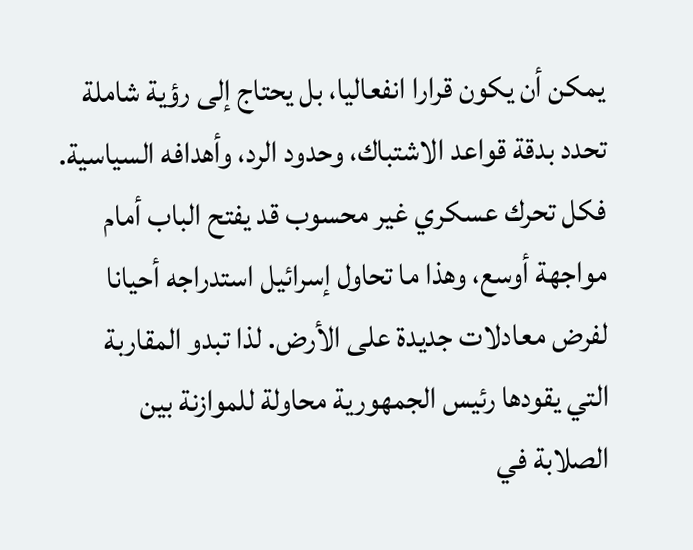يمكن أن يكون قرارا انفعاليا، بل يحتاج إلى رؤية شاملة تحدد بدقة قواعد الاشتباك، وحدود الرد، وأهدافه السياسية. فكل تحرك عسكري غير محسوب قد يفتح الباب أمام مواجهة أوسع، وهذا ما تحاول إسرائيل استدراجه أحيانا لفرض معادلات جديدة على الأرض. لذا تبدو المقاربة التي يقودها رئيس الجمهورية محاولة للموازنة بين الصلابة في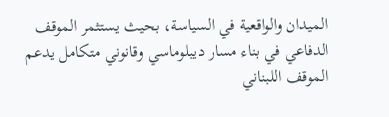الميدان والواقعية في السياسة، بحيث يستثمر الموقف الدفاعي في بناء مسار ديبلوماسي وقانوني متكامل يدعم الموقف اللبناني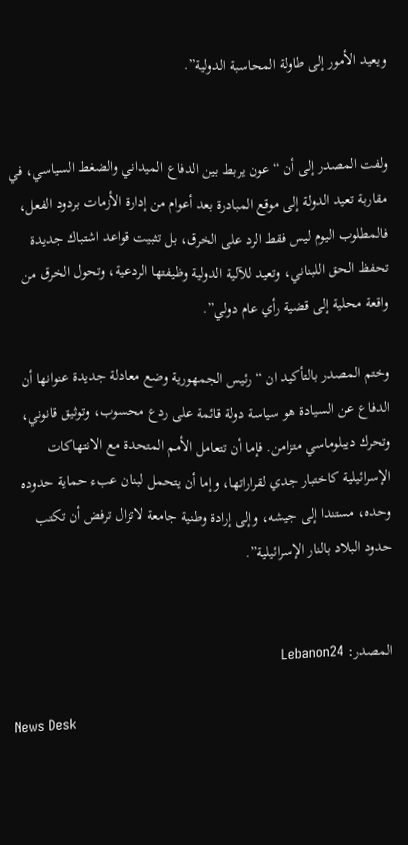ويعيد الأمور إلى طاولة المحاسبة الدولية”.


ولفت المصدر إلى أن “عون يربط بين الدفاع الميداني والضغط السياسي، في مقاربة تعيد الدولة إلى موقع المبادرة بعد أعوام من إدارة الأزمات بردود الفعل، فالمطلوب اليوم ليس فقط الرد على الخرق، بل تثبيت قواعد اشتباك جديدة تحفظ الحق اللبناني، وتعيد للآلية الدولية وظيفتها الردعية، وتحول الخرق من واقعة محلية إلى قضية رأي عام دولي”.

وختم المصدر بالتأكيد ان “رئيس الجمهورية وضع معادلة جديدة عنوانها أن الدفاع عن السيادة هو سياسة دولة قائمة على ردع محسوب، وتوثيق قانوني، وتحرك ديبلوماسي متزامن. فإما أن تتعامل الأمم المتحدة مع الانتهاكات الإسرائيلية كاختبار جدي لقراراتها، وإما أن يتحمل لبنان عبء حماية حدوده وحده، مستندا إلى جيشه، وإلى إرادة وطنية جامعة لاتزال ترفض أن تكتب حدود البلاد بالنار الإسرائيلية”.


المصدر: Lebanon24

News Desk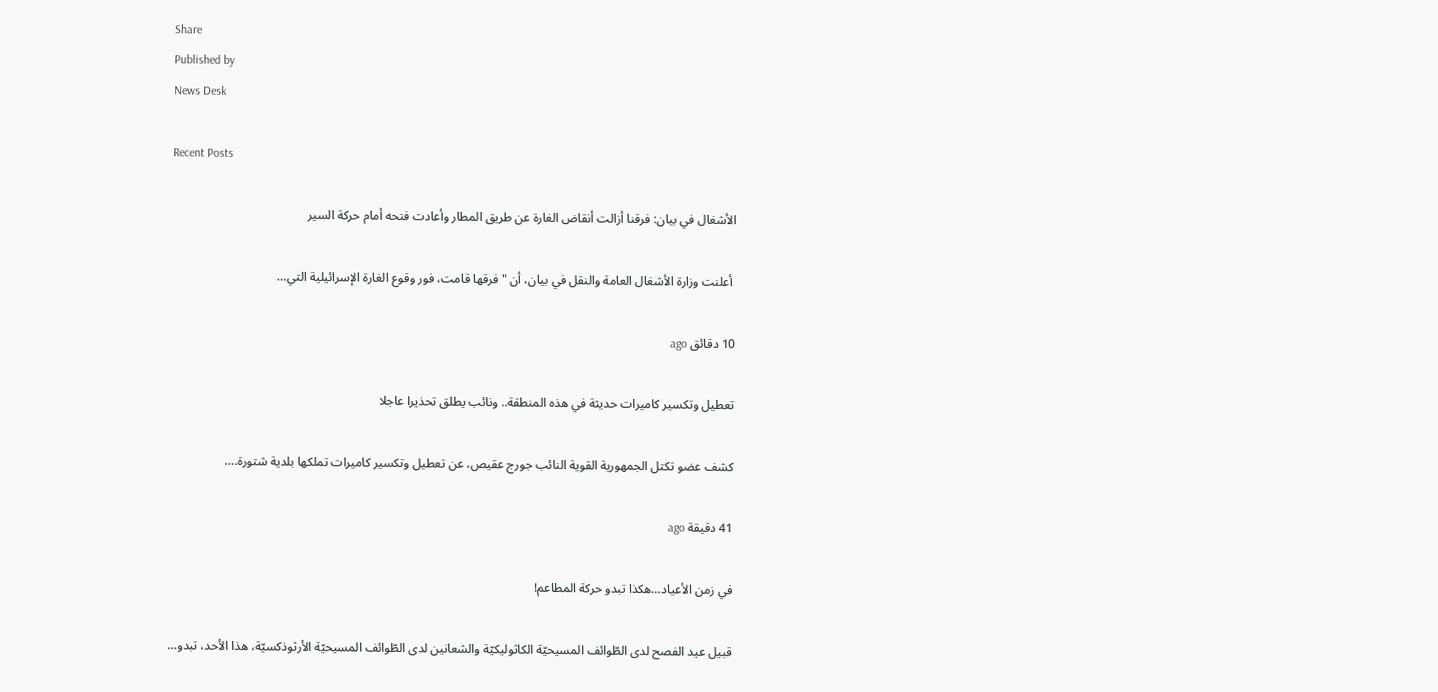Share
Published by
News Desk

Recent Posts

الأشغال في بيان: فرقنا أزالت أنقاض الغارة عن طريق المطار وأعادت فتحه أمام حركة السير

 أعلنت وزارة الأشغال العامة والنقل في بيان، أن "فرقها قامت، فور وقوع الغارة الإسرائيلية التي…

10 دقائق ago

تعطيل وتكسير كاميرات حديثة في هذه المنطقة.. ونائب يطلق تحذيرا عاجلا

كشف عضو تكتل الجمهورية القوية النائب جورج عقيص، عن تعطيل وتكسير كاميرات تملكها بلدية شتورة.…

41 دقيقة ago

في زمن الأعياد…هكذا تبدو حركة المطاعم!

قبيل عيد الفصح لدى الطّوائف المسيحيّة الكاثوليكيّة والشعانين لدى الطّوائف المسيحيّة الأرثوذكسيّة، هذا الأحد، تبدو…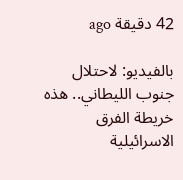42 دقيقة ago

بالفيديو: لاحتلال جنوب الليطاني.. هذه خريطة الفرق الاسرائيلية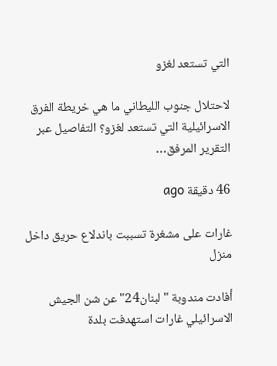التي تستعد لغزو

لاحتلال جنوب الليطاني ما هي خريطة الفرق الاسرائيلية التي تستعد لغزو؟ التفاصيل عبر التقرير المرفق…

46 دقيقة ago

غارات على مشغرة تسببت باندلاع حريق داخل منزل

أفادت مندوبة "لبنان24" عن شن الجيش الاسرائيلي غارات استهدفت بلدة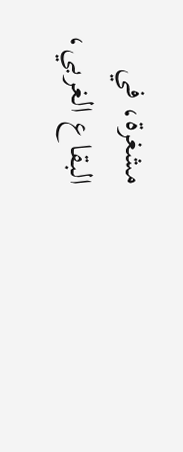مشغرة، في البقاع الغربي،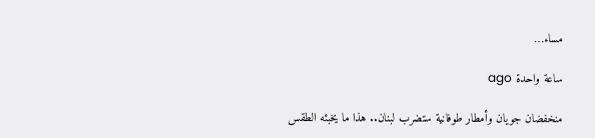مساء…

ساعة واحدة ago

منخفضان جويان وأمطار طوفانية ستضرب لبنان.. هذا ما يخبئه الطقس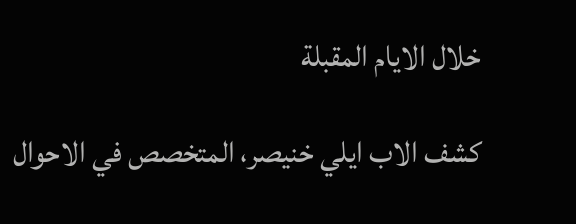خلال الايام المقبلة

كشف الاب ايلي خنيصر، المتخصص في الاحوال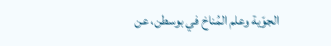الجوّية وعلم المُناخ في بوسطن، عن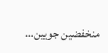منخفضين جويين…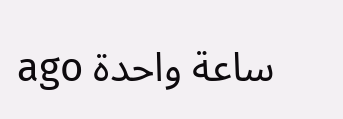ساعة واحدة ago